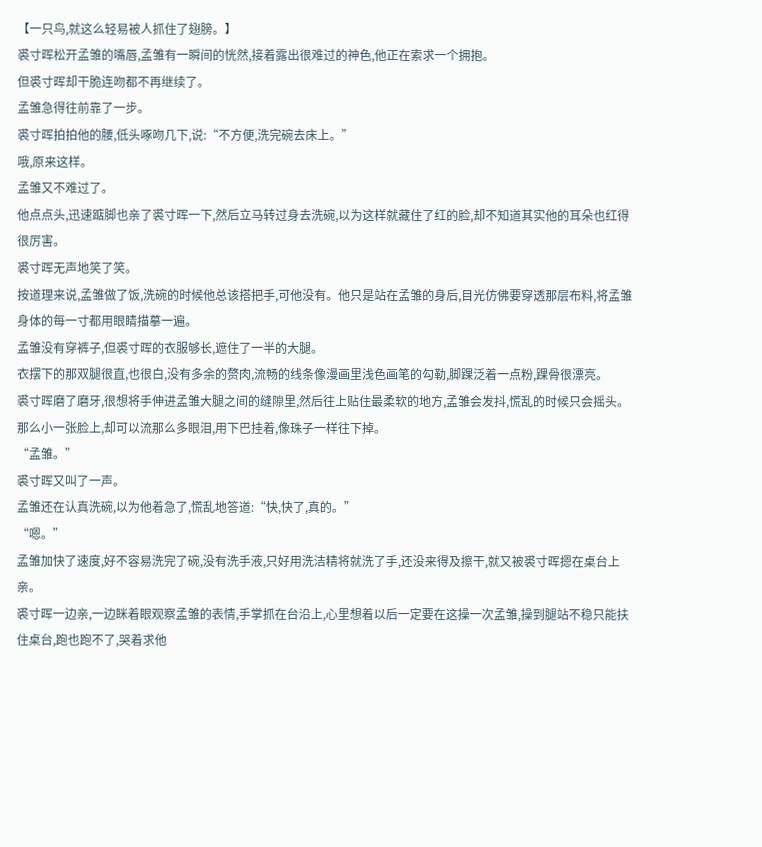【一只鸟,就这么轻易被人抓住了翅膀。】
裘寸晖松开孟雏的嘴唇,孟雏有一瞬间的恍然,接着露出很难过的神色,他正在索求一个拥抱。
但裘寸晖却干脆连吻都不再继续了。
孟雏急得往前靠了一步。
裘寸晖拍拍他的腰,低头啄吻几下,说:“不方便,洗完碗去床上。”
哦,原来这样。
孟雏又不难过了。
他点点头,迅速踮脚也亲了裘寸晖一下,然后立马转过身去洗碗,以为这样就藏住了红的脸,却不知道其实他的耳朵也红得很厉害。
裘寸晖无声地笑了笑。
按道理来说,孟雏做了饭,洗碗的时候他总该搭把手,可他没有。他只是站在孟雏的身后,目光仿佛要穿透那层布料,将孟雏身体的每一寸都用眼睛描摹一遍。
孟雏没有穿裤子,但裘寸晖的衣服够长,遮住了一半的大腿。
衣摆下的那双腿很直,也很白,没有多余的赘肉,流畅的线条像漫画里浅色画笔的勾勒,脚踝泛着一点粉,踝骨很漂亮。
裘寸晖磨了磨牙,很想将手伸进孟雏大腿之间的缝隙里,然后往上贴住最柔软的地方,孟雏会发抖,慌乱的时候只会摇头。
那么小一张脸上,却可以流那么多眼泪,用下巴挂着,像珠子一样往下掉。
“孟雏。”
裘寸晖又叫了一声。
孟雏还在认真洗碗,以为他着急了,慌乱地答道:“快,快了,真的。”
“嗯。”
孟雏加快了速度,好不容易洗完了碗,没有洗手液,只好用洗洁精将就洗了手,还没来得及擦干,就又被裘寸晖摁在桌台上亲。
裘寸晖一边亲,一边眯着眼观察孟雏的表情,手掌抓在台沿上,心里想着以后一定要在这操一次孟雏,操到腿站不稳只能扶住桌台,跑也跑不了,哭着求他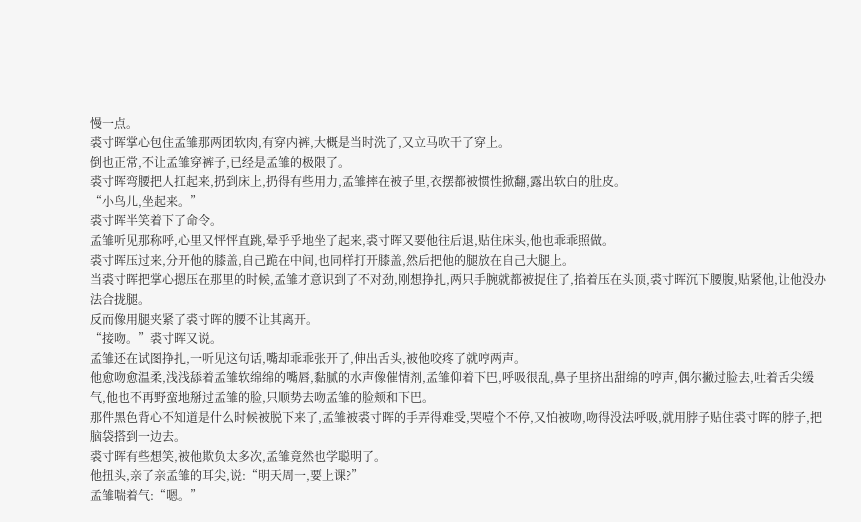慢一点。
裘寸晖掌心包住孟雏那两团软肉,有穿内裤,大概是当时洗了,又立马吹干了穿上。
倒也正常,不让孟雏穿裤子,已经是孟雏的极限了。
裘寸晖弯腰把人扛起来,扔到床上,扔得有些用力,孟雏摔在被子里,衣摆都被惯性掀翻,露出软白的肚皮。
“小鸟儿,坐起来。”
裘寸晖半笑着下了命令。
孟雏听见那称呼,心里又怦怦直跳,晕乎乎地坐了起来,裘寸晖又要他往后退,贴住床头,他也乖乖照做。
裘寸晖压过来,分开他的膝盖,自己跪在中间,也同样打开膝盖,然后把他的腿放在自己大腿上。
当裘寸晖把掌心摁压在那里的时候,孟雏才意识到了不对劲,刚想挣扎,两只手腕就都被捉住了,掐着压在头顶,裘寸晖沉下腰腹,贴紧他,让他没办法合拢腿。
反而像用腿夹紧了裘寸晖的腰不让其离开。
“接吻。”裘寸晖又说。
孟雏还在试图挣扎,一听见这句话,嘴却乖乖张开了,伸出舌头,被他咬疼了就哼两声。
他愈吻愈温柔,浅浅舔着孟雏软绵绵的嘴唇,黏腻的水声像催情剂,孟雏仰着下巴,呼吸很乱,鼻子里挤出甜绵的哼声,偶尔撇过脸去,吐着舌尖缓气,他也不再野蛮地掰过孟雏的脸,只顺势去吻孟雏的脸颊和下巴。
那件黑色背心不知道是什么时候被脱下来了,孟雏被裘寸晖的手弄得难受,哭噎个不停,又怕被吻,吻得没法呼吸,就用脖子贴住裘寸晖的脖子,把脑袋搭到一边去。
裘寸晖有些想笑,被他欺负太多次,孟雏竟然也学聪明了。
他扭头,亲了亲孟雏的耳尖,说:“明天周一,要上课?”
孟雏喘着气:“嗯。”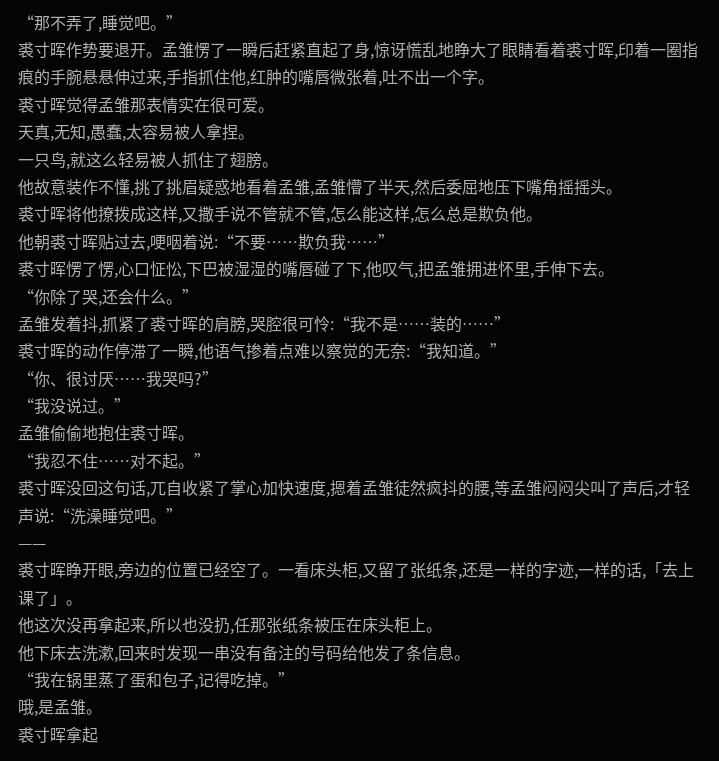“那不弄了,睡觉吧。”
裘寸晖作势要退开。孟雏愣了一瞬后赶紧直起了身,惊讶慌乱地睁大了眼睛看着裘寸晖,印着一圈指痕的手腕悬悬伸过来,手指抓住他,红肿的嘴唇微张着,吐不出一个字。
裘寸晖觉得孟雏那表情实在很可爱。
天真,无知,愚蠢,太容易被人拿捏。
一只鸟,就这么轻易被人抓住了翅膀。
他故意装作不懂,挑了挑眉疑惑地看着孟雏,孟雏懵了半天,然后委屈地压下嘴角摇摇头。
裘寸晖将他撩拨成这样,又撒手说不管就不管,怎么能这样,怎么总是欺负他。
他朝裘寸晖贴过去,哽咽着说:“不要……欺负我……”
裘寸晖愣了愣,心口怔忪,下巴被湿湿的嘴唇碰了下,他叹气,把孟雏拥进怀里,手伸下去。
“你除了哭,还会什么。”
孟雏发着抖,抓紧了裘寸晖的肩膀,哭腔很可怜:“我不是……装的……”
裘寸晖的动作停滞了一瞬,他语气掺着点难以察觉的无奈:“我知道。”
“你、很讨厌……我哭吗?”
“我没说过。”
孟雏偷偷地抱住裘寸晖。
“我忍不住……对不起。”
裘寸晖没回这句话,兀自收紧了掌心加快速度,摁着孟雏徒然疯抖的腰,等孟雏闷闷尖叫了声后,才轻声说:“洗澡睡觉吧。”
——
裘寸晖睁开眼,旁边的位置已经空了。一看床头柜,又留了张纸条,还是一样的字迹,一样的话,「去上课了」。
他这次没再拿起来,所以也没扔,任那张纸条被压在床头柜上。
他下床去洗漱,回来时发现一串没有备注的号码给他发了条信息。
“我在锅里蒸了蛋和包子,记得吃掉。”
哦,是孟雏。
裘寸晖拿起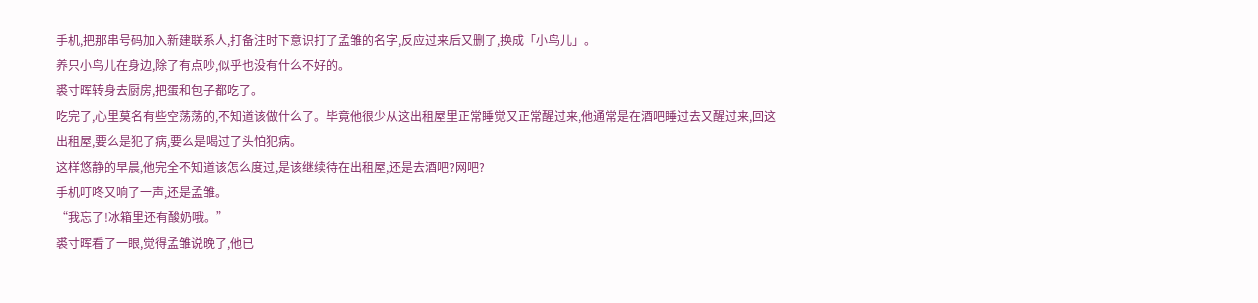手机,把那串号码加入新建联系人,打备注时下意识打了孟雏的名字,反应过来后又删了,换成「小鸟儿」。
养只小鸟儿在身边,除了有点吵,似乎也没有什么不好的。
裘寸晖转身去厨房,把蛋和包子都吃了。
吃完了,心里莫名有些空荡荡的,不知道该做什么了。毕竟他很少从这出租屋里正常睡觉又正常醒过来,他通常是在酒吧睡过去又醒过来,回这出租屋,要么是犯了病,要么是喝过了头怕犯病。
这样悠静的早晨,他完全不知道该怎么度过,是该继续待在出租屋,还是去酒吧?网吧?
手机叮咚又响了一声,还是孟雏。
“我忘了!冰箱里还有酸奶哦。”
裘寸晖看了一眼,觉得孟雏说晚了,他已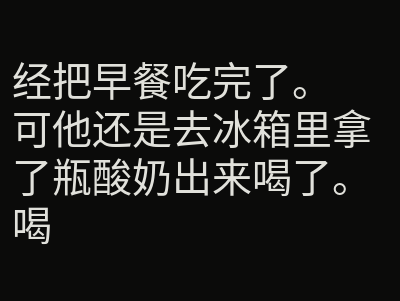经把早餐吃完了。
可他还是去冰箱里拿了瓶酸奶出来喝了。
喝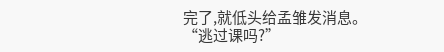完了,就低头给孟雏发消息。
“逃过课吗?”